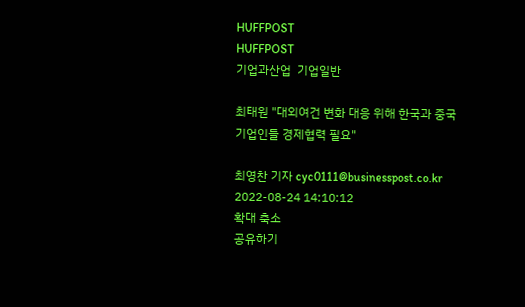HUFFPOST
HUFFPOST
기업과산업  기업일반

최태원 "대외여건 변화 대응 위해 한국과 중국 기업인들 경제협력 필요"

최영찬 기자 cyc0111@businesspost.co.kr 2022-08-24 14:10:12
확대 축소
공유하기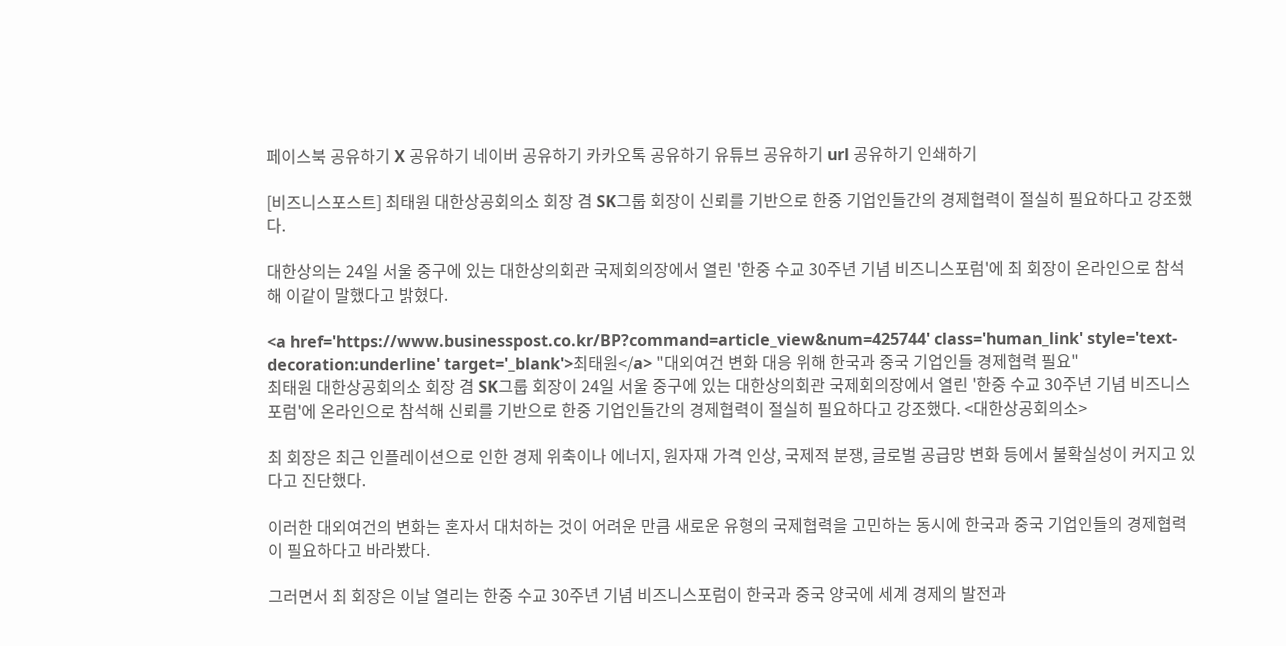페이스북 공유하기 X 공유하기 네이버 공유하기 카카오톡 공유하기 유튜브 공유하기 url 공유하기 인쇄하기

[비즈니스포스트] 최태원 대한상공회의소 회장 겸 SK그룹 회장이 신뢰를 기반으로 한중 기업인들간의 경제협력이 절실히 필요하다고 강조했다.

대한상의는 24일 서울 중구에 있는 대한상의회관 국제회의장에서 열린 '한중 수교 30주년 기념 비즈니스포럼'에 최 회장이 온라인으로 참석해 이같이 말했다고 밝혔다.

<a href='https://www.businesspost.co.kr/BP?command=article_view&num=425744' class='human_link' style='text-decoration:underline' target='_blank'>최태원</a> "대외여건 변화 대응 위해 한국과 중국 기업인들 경제협력 필요"
최태원 대한상공회의소 회장 겸 SK그룹 회장이 24일 서울 중구에 있는 대한상의회관 국제회의장에서 열린 '한중 수교 30주년 기념 비즈니스포럼'에 온라인으로 참석해 신뢰를 기반으로 한중 기업인들간의 경제협력이 절실히 필요하다고 강조했다. <대한상공회의소>

최 회장은 최근 인플레이션으로 인한 경제 위축이나 에너지, 원자재 가격 인상, 국제적 분쟁, 글로벌 공급망 변화 등에서 불확실성이 커지고 있다고 진단했다.

이러한 대외여건의 변화는 혼자서 대처하는 것이 어려운 만큼 새로운 유형의 국제협력을 고민하는 동시에 한국과 중국 기업인들의 경제협력이 필요하다고 바라봤다.

그러면서 최 회장은 이날 열리는 한중 수교 30주년 기념 비즈니스포럼이 한국과 중국 양국에 세계 경제의 발전과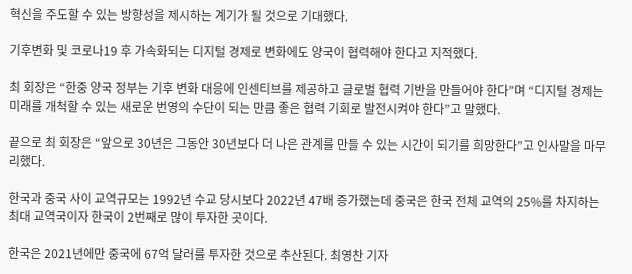혁신을 주도할 수 있는 방향성을 제시하는 계기가 될 것으로 기대했다.

기후변화 및 코로나19 후 가속화되는 디지털 경제로 변화에도 양국이 협력해야 한다고 지적했다.

최 회장은 “한중 양국 정부는 기후 변화 대응에 인센티브를 제공하고 글로벌 협력 기반을 만들어야 한다”며 “디지털 경제는 미래를 개척할 수 있는 새로운 번영의 수단이 되는 만큼 좋은 협력 기회로 발전시켜야 한다”고 말했다.

끝으로 최 회장은 “앞으로 30년은 그동안 30년보다 더 나은 관계를 만들 수 있는 시간이 되기를 희망한다”고 인사말을 마무리했다.

한국과 중국 사이 교역규모는 1992년 수교 당시보다 2022년 47배 증가했는데 중국은 한국 전체 교역의 25%를 차지하는 최대 교역국이자 한국이 2번째로 많이 투자한 곳이다.

한국은 2021년에만 중국에 67억 달러를 투자한 것으로 추산된다. 최영찬 기자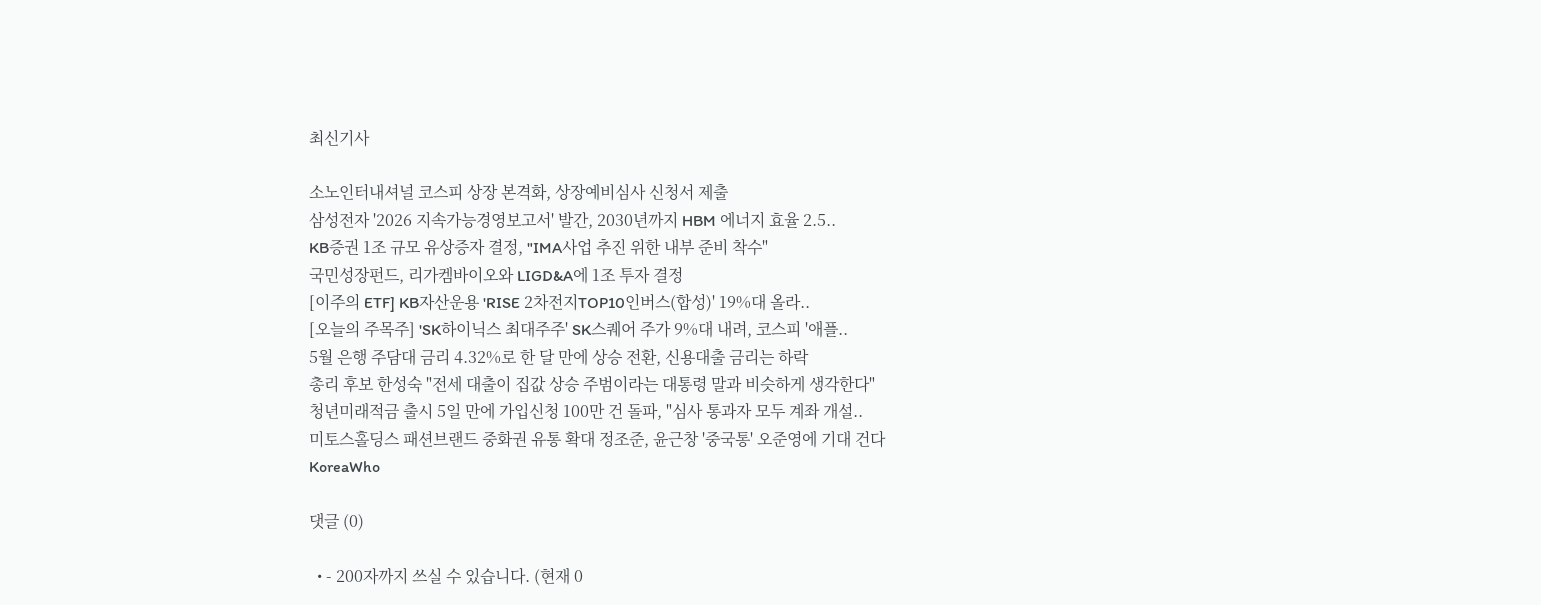최신기사

소노인터내셔널 코스피 상장 본격화, 상장예비심사 신청서 제출
삼성전자 '2026 지속가능경영보고서' 발간, 2030년까지 HBM 에너지 효율 2.5..
KB증권 1조 규모 유상증자 결정, "IMA사업 추진 위한 내부 준비 착수"
국민성장펀드, 리가켐바이오와 LIGD&A에 1조 투자 결정
[이주의 ETF] KB자산운용 'RISE 2차전지TOP10인버스(합성)' 19%대 올라..
[오늘의 주목주] 'SK하이닉스 최대주주' SK스퀘어 주가 9%대 내려, 코스피 '애플..
5월 은행 주담대 금리 4.32%로 한 달 만에 상승 전환, 신용대출 금리는 하락
총리 후보 한성숙 "전세 대출이 집값 상승 주범이라는 대통령 말과 비슷하게 생각한다"
청년미래적금 출시 5일 만에 가입신청 100만 건 돌파, "심사 통과자 모두 계좌 개설..
미토스홀딩스 패션브랜드 중화권 유통 확대 정조준, 윤근창 '중국통' 오준영에 기대 건다
KoreaWho

댓글 (0)

  • - 200자까지 쓰실 수 있습니다. (현재 0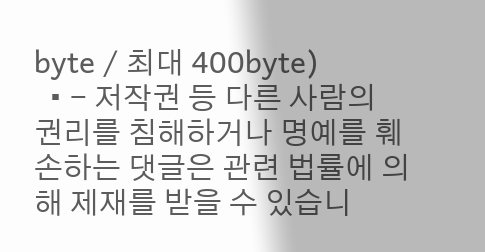byte / 최대 400byte)
  • - 저작권 등 다른 사람의 권리를 침해하거나 명예를 훼손하는 댓글은 관련 법률에 의해 제재를 받을 수 있습니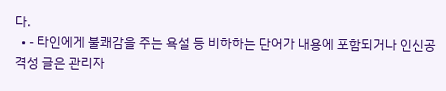다.
  • - 타인에게 불쾌감을 주는 욕설 등 비하하는 단어가 내용에 포함되거나 인신공격성 글은 관리자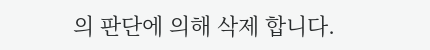의 판단에 의해 삭제 합니다.